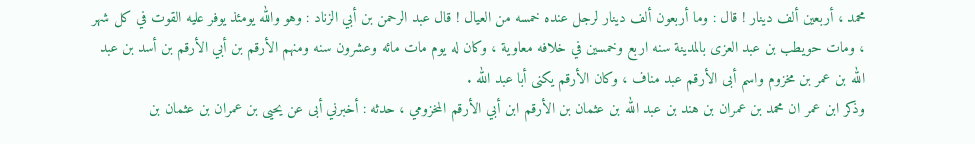محمد ، أربعين ألف دينار ! قال : وما أربعون ألف دينار لرجل عنده خمسه من العيال ! قال عبد الرحمن بن أبي الزناد : وهو والله يومئذ يوفر عليه القوت في كل شهر ، ومات حويطب بن عبد العزى بالمدينة سنه اربع وخمسين في خلافه معاوية ، وكان له يوم مات مائه وعشرون سنه ومنهم الأرقم بن أبي الأرقم بن أسد بن عبد الله بن عمر بن مخزوم واسم أبى الأرقم عبد مناف ، وكان الأرقم يكنى أبا عبد الله .
وذكر ابن عمر ان محمد بن عمران بن هند بن عبد الله بن عثمان بن الأرقم ابن أبي الأرقم المخزومي ، حدثه : أخبرني أبى عن يحيى بن عمران بن عثمان بن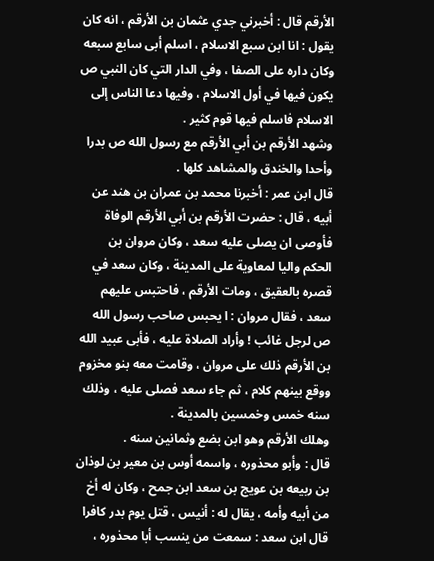الأرقم قال : أخبرني جدي عثمان بن الأرقم ، انه كان يقول : انا ابن سبع الاسلام ، اسلم أبى سابع سبعه وكان داره على الصفا ، وفي الدار التي كان النبي ص يكون فيها في أول الاسلام ، وفيها دعا الناس إلى الاسلام فاسلم فيها قوم كثير .
وشهد الأرقم بن أبي الأرقم مع رسول الله ص بدرا وأحدا والخندق والمشاهد كلها .
قال ابن عمر : أخبرنا محمد بن عمران بن هند عن أبيه ، قال : حضرت الأرقم بن أبي الأرقم الوفاة فأوصى ان يصلى عليه سعد ، وكان مروان بن الحكم واليا لمعاوية على المدينة ، وكان سعد في قصره بالعقيق ، ومات الأرقم ، فاحتبس عليهم سعد ، فقال مروان : ا يحبس صاحب رسول الله ص لرجل غائب ! وأراد الصلاة عليه ، فأبى عبيد الله بن الأرقم ذلك على مروان ، وقامت معه بنو مخزوم ووقع بينهم كلام ، ثم جاء سعد فصلى عليه ، وذلك سنه خمس وخمسين بالمدينة .
وهلك الأرقم وهو ابن بضع وثمانين سنه .
قال : وأبو محذوره ، واسمه أوس بن معير بن لوذان بن ربيعه بن عويج بن سعد ابن جمح ، وكان له أخ من أبيه وأمه ، يقال له : أنيس ، قتل يوم بدر كافرا قال ابن سعد : سمعت من ينسب أبا محذوره ،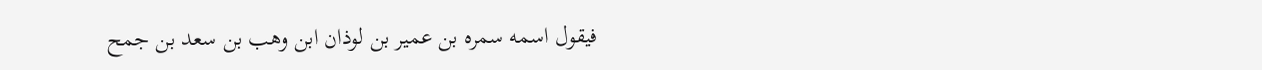فيقول اسمه سمره بن عمير بن لوذان ابن وهب بن سعد بن جمح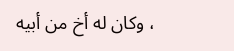، وكان له أخ من أبيه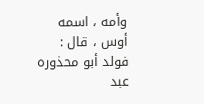وأمه ، اسمه أوس ، قال : فولد أبو محذوره عبد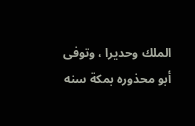الملك وحديرا ، وتوفى أبو محذوره بمكة سنه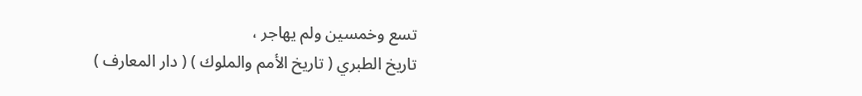تسع وخمسين ولم يهاجر ،
تاريخ الطبري ( تاريخ الأمم والملوك ) ( دار المعارف )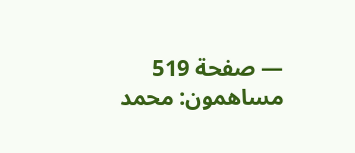— صفحة 519
مساهمون: محمد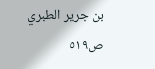بن جرير الطبري
ص٥١٩